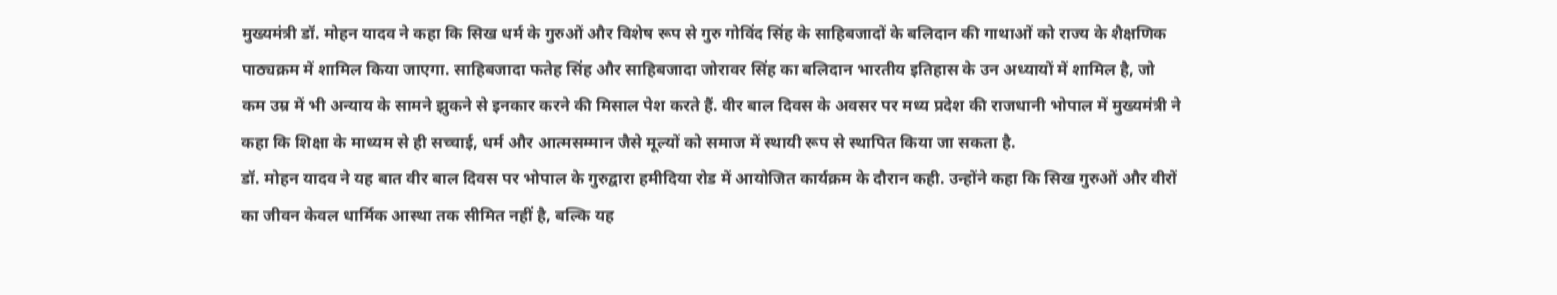मुख्यमंत्री डॉ. मोहन यादव ने कहा कि सिख धर्म के गुरुओं और विशेष रूप से गुरु गोविंद सिंह के साहिबजादों के बलिदान की गाथाओं को राज्य के शैक्षणिक पाठ्यक्रम में शामिल किया जाएगा. साहिबजादा फतेह सिंह और साहिबजादा जोरावर सिंह का बलिदान भारतीय इतिहास के उन अध्यायों में शामिल है, जो कम उम्र में भी अन्याय के सामने झुकने से इनकार करने की मिसाल पेश करते हैं. वीर बाल दिवस के अवसर पर मध्य प्रदेश की राजधानी भोपाल में मुख्यमंत्री ने कहा कि शिक्षा के माध्यम से ही सच्चाई, धर्म और आत्मसम्मान जैसे मूल्यों को समाज में स्थायी रूप से स्थापित किया जा सकता है.
डॉ. मोहन यादव ने यह बात वीर बाल दिवस पर भोपाल के गुरुद्वारा हमीदिया रोड में आयोजित कार्यक्रम के दौरान कही. उन्होंने कहा कि सिख गुरुओं और वीरों का जीवन केवल धार्मिक आस्था तक सीमित नहीं है, बल्कि यह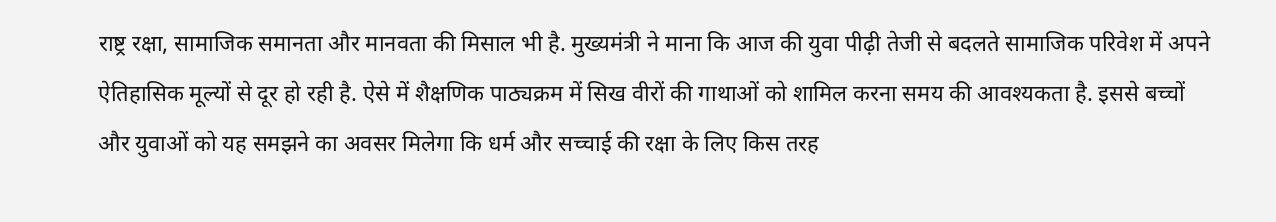राष्ट्र रक्षा, सामाजिक समानता और मानवता की मिसाल भी है. मुख्यमंत्री ने माना कि आज की युवा पीढ़ी तेजी से बदलते सामाजिक परिवेश में अपने ऐतिहासिक मूल्यों से दूर हो रही है. ऐसे में शैक्षणिक पाठ्यक्रम में सिख वीरों की गाथाओं को शामिल करना समय की आवश्यकता है. इससे बच्चों और युवाओं को यह समझने का अवसर मिलेगा कि धर्म और सच्चाई की रक्षा के लिए किस तरह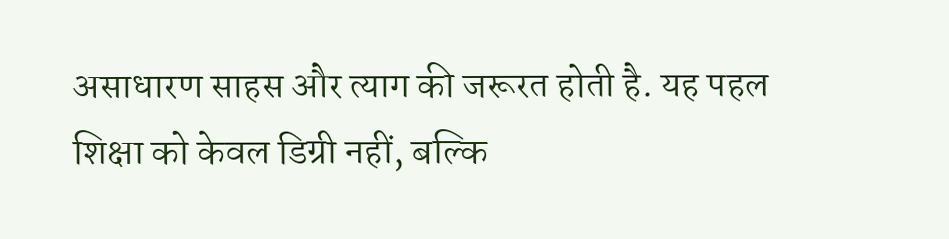असाधारण साहस और त्याग की जरूरत होती है. यह पहल शिक्षा को केवल डिग्री नहीं, बल्कि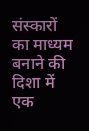संस्कारों का माध्यम बनाने की दिशा में एक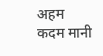अहम कदम मानी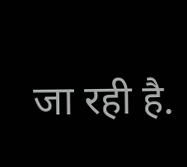जा रही है.